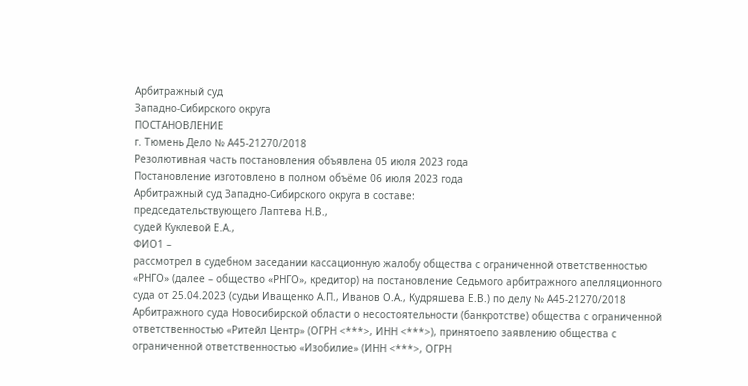Арбитражный суд
Западно-Сибирского округа
ПОСТАНОВЛЕНИЕ
г. Тюмень Дело № А45-21270/2018
Резолютивная часть постановления объявлена 05 июля 2023 года
Постановление изготовлено в полном объёме 06 июля 2023 года
Арбитражный суд Западно-Сибирского округа в составе:
председательствующего Лаптева Н.В.,
судей Куклевой Е.А.,
ФИО1 –
рассмотрел в судебном заседании кассационную жалобу общества с ограниченной ответственностью «РНГО» (далее – общество «РНГО», кредитор) на постановление Седьмого арбитражного апелляционного суда от 25.04.2023 (судьи Иващенко А.П., Иванов О.А., Кудряшева Е.В.) по делу № А45-21270/2018 Арбитражного суда Новосибирской области о несостоятельности (банкротстве) общества с ограниченной ответственностью «Ритейл Центр» (ОГРН <***>, ИНН <***>), принятоепо заявлению общества с ограниченной ответственностью «Изобилие» (ИНН <***>, ОГРН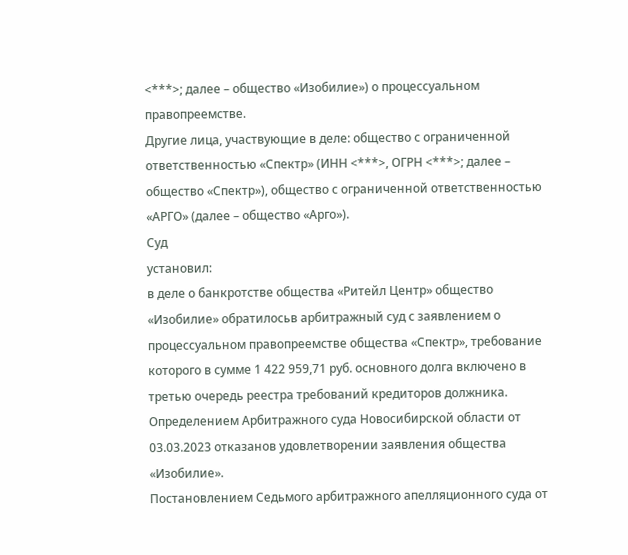<***>; далее – общество «Изобилие») о процессуальном правопреемстве.
Другие лица, участвующие в деле: общество с ограниченной ответственностью «Спектр» (ИНН <***>, ОГРН <***>; далее – общество «Спектр»), общество с ограниченной ответственностью «АРГО» (далее – общество «Арго»).
Суд
установил:
в деле о банкротстве общества «Ритейл Центр» общество «Изобилие» обратилосьв арбитражный суд с заявлением о процессуальном правопреемстве общества «Спектр», требование которого в сумме 1 422 959,71 руб. основного долга включено в третью очередь реестра требований кредиторов должника.
Определением Арбитражного суда Новосибирской области от 03.03.2023 отказанов удовлетворении заявления общества «Изобилие».
Постановлением Седьмого арбитражного апелляционного суда от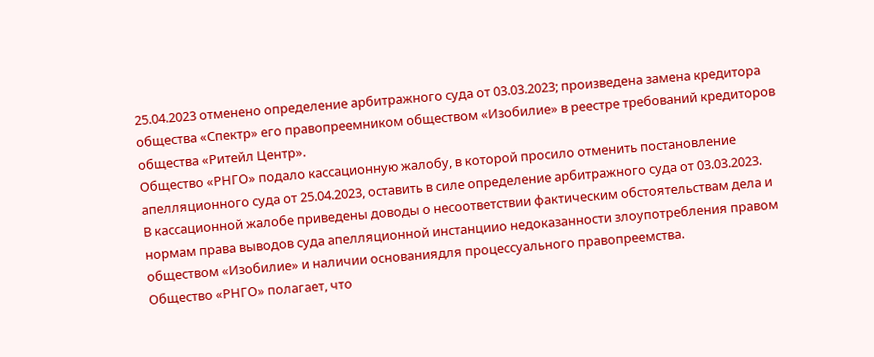25.04.2023 отменено определение арбитражного суда от 03.03.2023; произведена замена кредитора общества «Спектр» его правопреемником обществом «Изобилие» в реестре требований кредиторов общества «Ритейл Центр».
Общество «РНГО» подало кассационную жалобу, в которой просило отменить постановление апелляционного суда от 25.04.2023, оставить в силе определение арбитражного суда от 03.03.2023.
В кассационной жалобе приведены доводы о несоответствии фактическим обстоятельствам дела и нормам права выводов суда апелляционной инстанциио недоказанности злоупотребления правом обществом «Изобилие» и наличии основаниядля процессуального правопреемства.
Общество «РНГО» полагает, что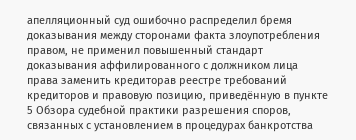апелляционный суд ошибочно распределил бремя доказывания между сторонами факта злоупотребления правом, не применил повышенный стандарт доказывания аффилированного с должником лица права заменить кредиторав реестре требований кредиторов и правовую позицию, приведённую в пункте 5 Обзора судебной практики разрешения споров, связанных с установлением в процедурах банкротства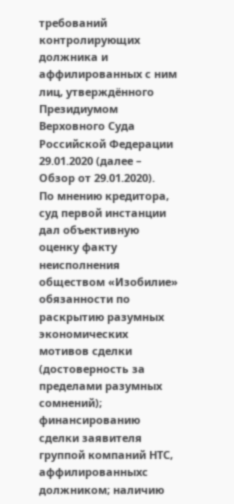требований контролирующих должника и аффилированных с ним лиц, утверждённого Президиумом Верховного Суда Российской Федерации 29.01.2020 (далее – Обзор от 29.01.2020).
По мнению кредитора, суд первой инстанции дал объективную оценку факту неисполнения обществом «Изобилие» обязанности по раскрытию разумных экономических мотивов сделки (достоверность за пределами разумных сомнений); финансированию сделки заявителя группой компаний НТС, аффилированныхс должником; наличию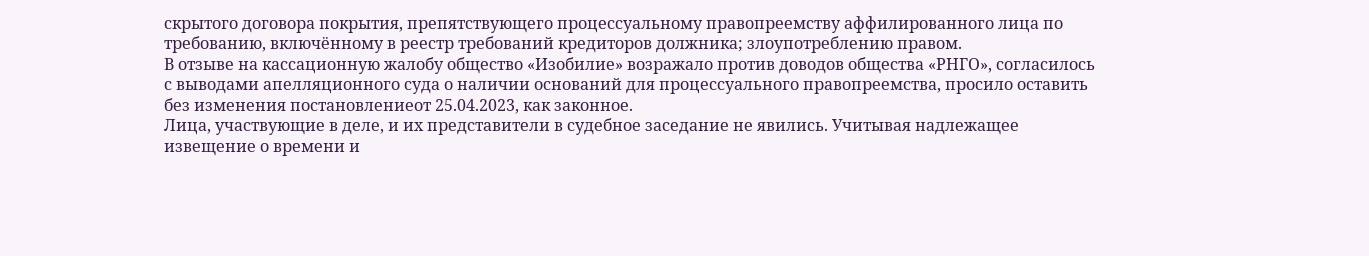скрытого договора покрытия, препятствующего процессуальному правопреемству аффилированного лица по требованию, включённому в реестр требований кредиторов должника; злоупотреблению правом.
В отзыве на кассационную жалобу общество «Изобилие» возражало против доводов общества «РНГО», согласилось с выводами апелляционного суда о наличии оснований для процессуального правопреемства, просило оставить без изменения постановлениеот 25.04.2023, как законное.
Лица, участвующие в деле, и их представители в судебное заседание не явились. Учитывая надлежащее извещение о времени и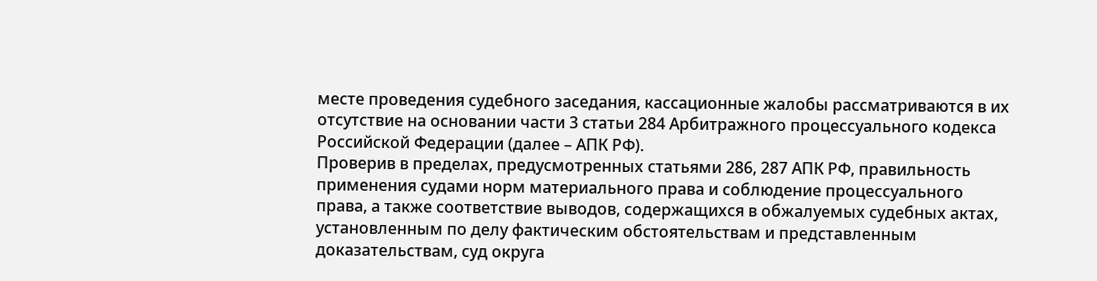месте проведения судебного заседания, кассационные жалобы рассматриваются в их отсутствие на основании части 3 статьи 284 Арбитражного процессуального кодекса Российской Федерации (далее – АПК РФ).
Проверив в пределах, предусмотренных статьями 286, 287 АПК РФ, правильность применения судами норм материального права и соблюдение процессуального права, а также соответствие выводов, содержащихся в обжалуемых судебных актах, установленным по делу фактическим обстоятельствам и представленным доказательствам, суд округа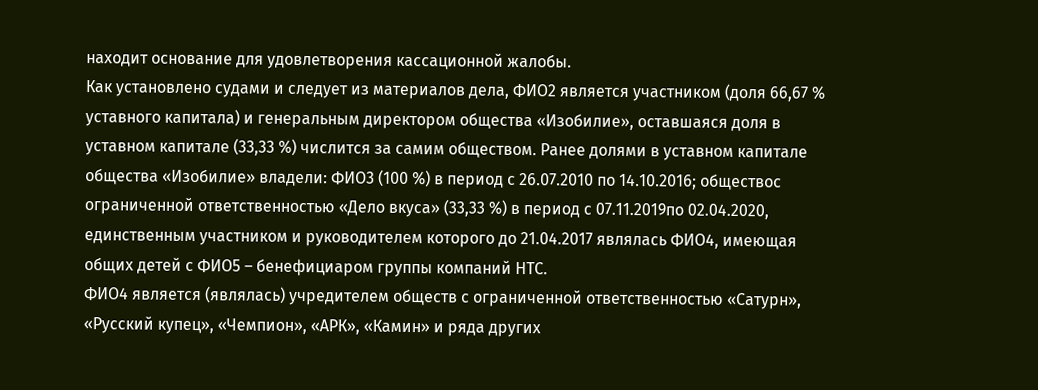находит основание для удовлетворения кассационной жалобы.
Как установлено судами и следует из материалов дела, ФИО2 является участником (доля 66,67 % уставного капитала) и генеральным директором общества «Изобилие», оставшаяся доля в уставном капитале (33,33 %) числится за самим обществом. Ранее долями в уставном капитале общества «Изобилие» владели: ФИО3 (100 %) в период с 26.07.2010 по 14.10.2016; обществос ограниченной ответственностью «Дело вкуса» (33,33 %) в период с 07.11.2019по 02.04.2020, единственным участником и руководителем которого до 21.04.2017 являлась ФИО4, имеющая общих детей с ФИО5 – бенефициаром группы компаний НТС.
ФИО4 является (являлась) учредителем обществ с ограниченной ответственностью «Сатурн», «Русский купец», «Чемпион», «АРК», «Камин» и ряда других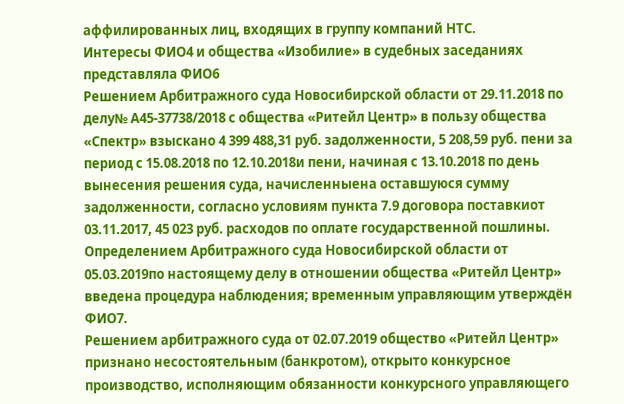аффилированных лиц, входящих в группу компаний НТС.
Интересы ФИО4 и общества «Изобилие» в судебных заседаниях представляла ФИО6
Решением Арбитражного суда Новосибирской области от 29.11.2018 по делу№ А45-37738/2018 с общества «Ритейл Центр» в пользу общества «Спектр» взыскано 4 399 488,31 руб. задолженности, 5 208,59 руб. пени за период с 15.08.2018 по 12.10.2018и пени, начиная с 13.10.2018 по день вынесения решения суда, начисленныена оставшуюся сумму задолженности, согласно условиям пункта 7.9 договора поставкиот 03.11.2017, 45 023 руб. расходов по оплате государственной пошлины.
Определением Арбитражного суда Новосибирской области от 05.03.2019по настоящему делу в отношении общества «Ритейл Центр» введена процедура наблюдения; временным управляющим утверждён ФИО7.
Решением арбитражного суда от 02.07.2019 общество «Ритейл Центр» признано несостоятельным (банкротом), открыто конкурсное производство, исполняющим обязанности конкурсного управляющего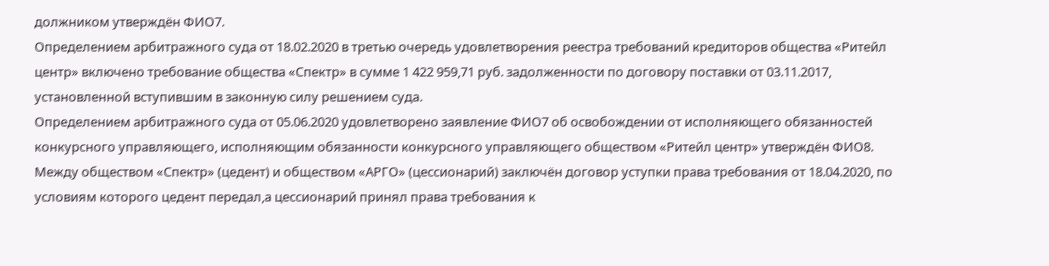должником утверждён ФИО7.
Определением арбитражного суда от 18.02.2020 в третью очередь удовлетворения реестра требований кредиторов общества «Ритейл центр» включено требование общества «Спектр» в сумме 1 422 959,71 руб. задолженности по договору поставки от 03.11.2017, установленной вступившим в законную силу решением суда.
Определением арбитражного суда от 05.06.2020 удовлетворено заявление ФИО7 об освобождении от исполняющего обязанностей конкурсного управляющего, исполняющим обязанности конкурсного управляющего обществом «Ритейл центр» утверждён ФИО8.
Между обществом «Спектр» (цедент) и обществом «АРГО» (цессионарий) заключён договор уступки права требования от 18.04.2020, по условиям которого цедент передал,а цессионарий принял права требования к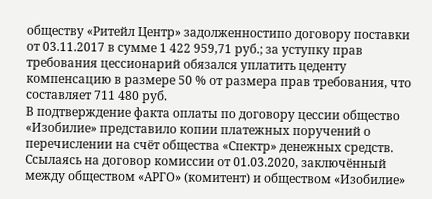обществу «Ритейл Центр» задолженностипо договору поставки от 03.11.2017 в сумме 1 422 959,71 руб.; за уступку прав требования цессионарий обязался уплатить цеденту компенсацию в размере 50 % от размера прав требования, что составляет 711 480 руб.
В подтверждение факта оплаты по договору цессии общество «Изобилие» представило копии платежных поручений о перечислении на счёт общества «Спектр» денежных средств.
Ссылаясь на договор комиссии от 01.03.2020, заключённый между обществом «АРГО» (комитент) и обществом «Изобилие»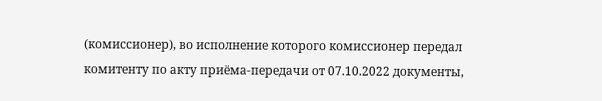(комиссионер), во исполнение которого комиссионер передал комитенту по акту приёма-передачи от 07.10.2022 документы,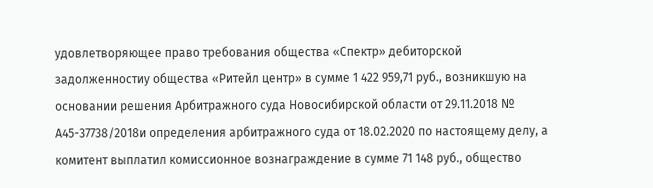удовлетворяющее право требования общества «Спектр» дебиторской задолженностиу общества «Ритейл центр» в сумме 1 422 959,71 руб., возникшую на основании решения Арбитражного суда Новосибирской области от 29.11.2018 № А45-37738/2018и определения арбитражного суда от 18.02.2020 по настоящему делу, а комитент выплатил комиссионное вознаграждение в сумме 71 148 руб., общество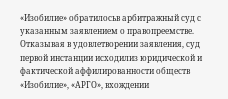«Изобилие» обратилосьв арбитражный суд с указанным заявлением о правопреемстве.
Отказывая в удовлетворении заявления, суд первой инстанции исходилиз юридической и фактической аффилированности обществ «Изобилие», «АРГО», вхождении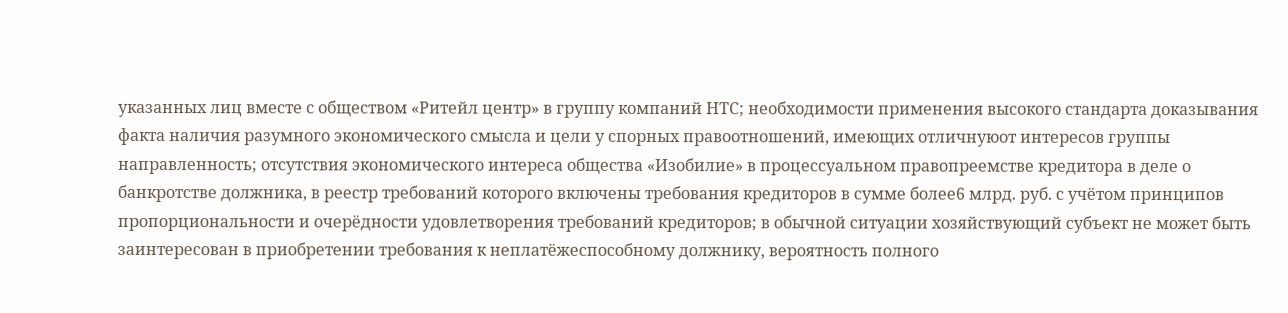указанных лиц вместе с обществом «Ритейл центр» в группу компаний НТС; необходимости применения высокого стандарта доказывания факта наличия разумного экономического смысла и цели у спорных правоотношений, имеющих отличнуюот интересов группы направленность; отсутствия экономического интереса общества «Изобилие» в процессуальном правопреемстве кредитора в деле о банкротстве должника, в реестр требований которого включены требования кредиторов в сумме более6 млрд. руб. с учётом принципов пропорциональности и очерёдности удовлетворения требований кредиторов; в обычной ситуации хозяйствующий субъект не может быть заинтересован в приобретении требования к неплатёжеспособному должнику, вероятность полного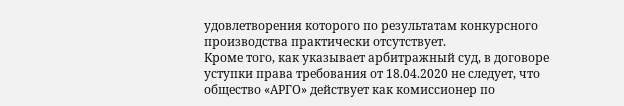удовлетворения которого по результатам конкурсного производства практически отсутствует.
Кроме того, как указывает арбитражный суд, в договоре уступки права требования от 18.04.2020 не следует, что общество «АРГО» действует как комиссионер по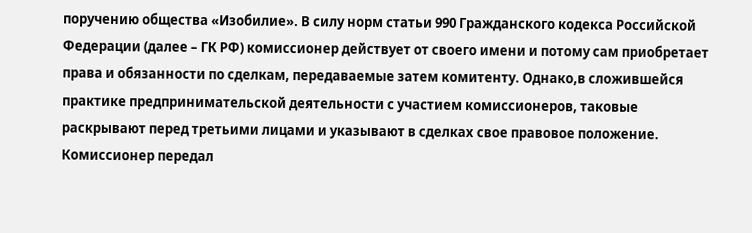поручению общества «Изобилие». В силу норм статьи 990 Гражданского кодекса Российской Федерации (далее – ГК РФ) комиссионер действует от своего имени и потому сам приобретает права и обязанности по сделкам, передаваемые затем комитенту. Однако,в сложившейся практике предпринимательской деятельности с участием комиссионеров, таковые раскрывают перед третьими лицами и указывают в сделках свое правовое положение. Комиссионер передал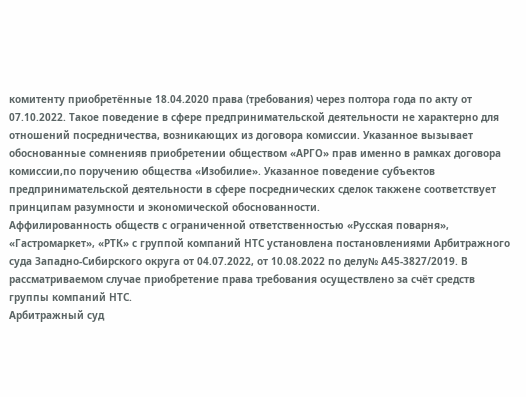комитенту приобретённые 18.04.2020 права (требования) через полтора года по акту от 07.10.2022. Такое поведение в сфере предпринимательской деятельности не характерно для отношений посредничества, возникающих из договора комиссии. Указанное вызывает обоснованные сомненияв приобретении обществом «АРГО» прав именно в рамках договора комиссии,по поручению общества «Изобилие». Указанное поведение субъектов предпринимательской деятельности в сфере посреднических сделок такжене соответствует принципам разумности и экономической обоснованности.
Аффилированность обществ с ограниченной ответственностью «Русская поварня», «Гастромаркет», «РТК» с группой компаний НТС установлена постановлениями Арбитражного суда Западно-Сибирского округа от 04.07.2022, от 10.08.2022 по делу№ А45-3827/2019. В рассматриваемом случае приобретение права требования осуществлено за счёт средств группы компаний НТС.
Арбитражный суд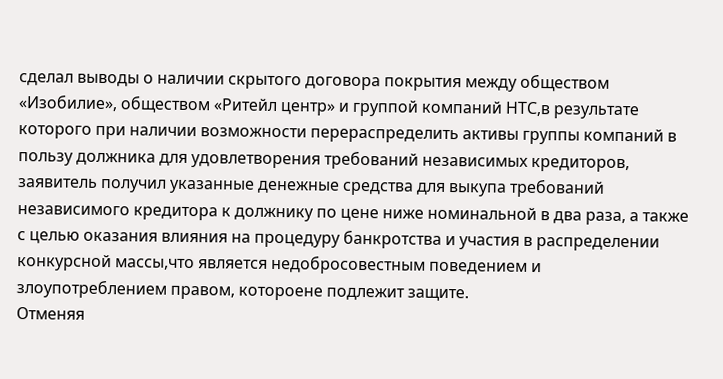сделал выводы о наличии скрытого договора покрытия между обществом «Изобилие», обществом «Ритейл центр» и группой компаний НТС,в результате которого при наличии возможности перераспределить активы группы компаний в пользу должника для удовлетворения требований независимых кредиторов, заявитель получил указанные денежные средства для выкупа требований независимого кредитора к должнику по цене ниже номинальной в два раза, а также с целью оказания влияния на процедуру банкротства и участия в распределении конкурсной массы,что является недобросовестным поведением и злоупотреблением правом, котороене подлежит защите.
Отменяя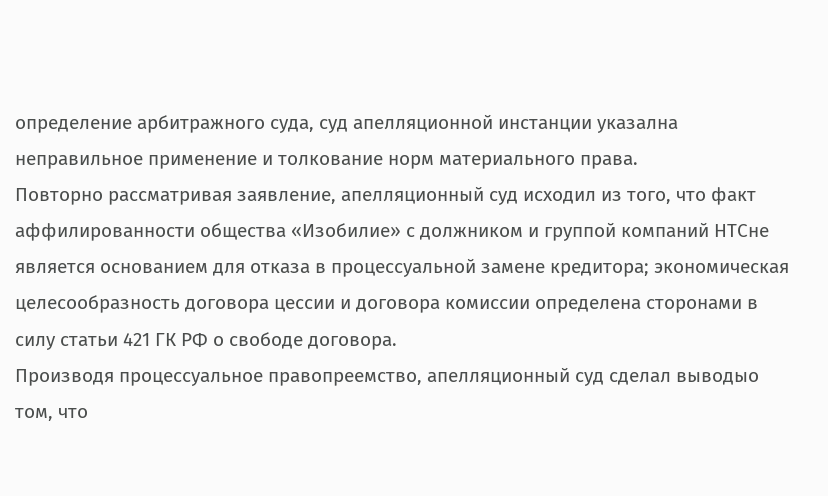определение арбитражного суда, суд апелляционной инстанции указална неправильное применение и толкование норм материального права.
Повторно рассматривая заявление, апелляционный суд исходил из того, что факт аффилированности общества «Изобилие» с должником и группой компаний НТСне является основанием для отказа в процессуальной замене кредитора; экономическая целесообразность договора цессии и договора комиссии определена сторонами в силу статьи 421 ГК РФ о свободе договора.
Производя процессуальное правопреемство, апелляционный суд сделал выводыо том, что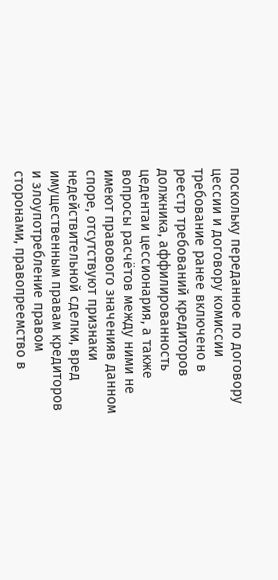поскольку переданное по договору цессии и договору комиссии требование ранее включено в реестр требований кредиторов должника, аффилированность цедентаи цессионария, а также вопросы расчётов между ними не имеют правового значенияв данном споре, отсутствуют признаки недействительной сделки, вред имущественным правам кредиторов и злоупотребление правом сторонами, правопреемство в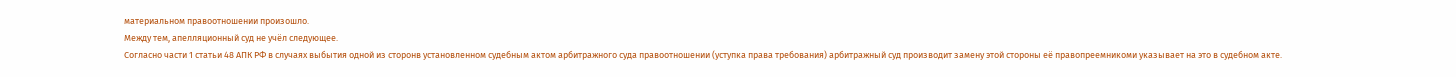материальном правоотношении произошло.
Между тем, апелляционный суд не учёл следующее.
Согласно части 1 статьи 48 АПК РФ в случаях выбытия одной из сторонв установленном судебным актом арбитражного суда правоотношении (уступка права требования) арбитражный суд производит замену этой стороны её правопреемникоми указывает на это в судебном акте.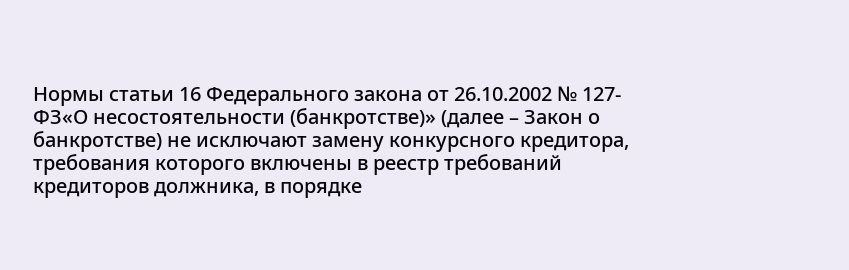Нормы статьи 16 Федерального закона от 26.10.2002 № 127-ФЗ«О несостоятельности (банкротстве)» (далее – Закон о банкротстве) не исключают замену конкурсного кредитора, требования которого включены в реестр требований кредиторов должника, в порядке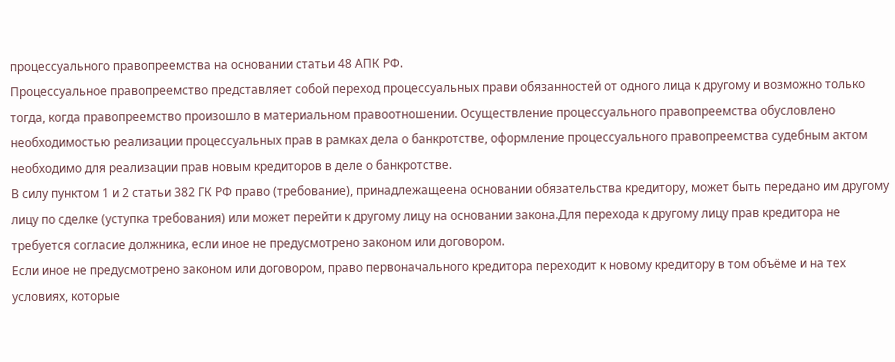процессуального правопреемства на основании статьи 48 АПК РФ.
Процессуальное правопреемство представляет собой переход процессуальных прави обязанностей от одного лица к другому и возможно только тогда, когда правопреемство произошло в материальном правоотношении. Осуществление процессуального правопреемства обусловлено необходимостью реализации процессуальных прав в рамках дела о банкротстве, оформление процессуального правопреемства судебным актом необходимо для реализации прав новым кредиторов в деле о банкротстве.
В силу пунктом 1 и 2 статьи 382 ГК РФ право (требование), принадлежащеена основании обязательства кредитору, может быть передано им другому лицу по сделке (уступка требования) или может перейти к другому лицу на основании закона.Для перехода к другому лицу прав кредитора не требуется согласие должника, если иное не предусмотрено законом или договором.
Если иное не предусмотрено законом или договором, право первоначального кредитора переходит к новому кредитору в том объёме и на тех условиях, которые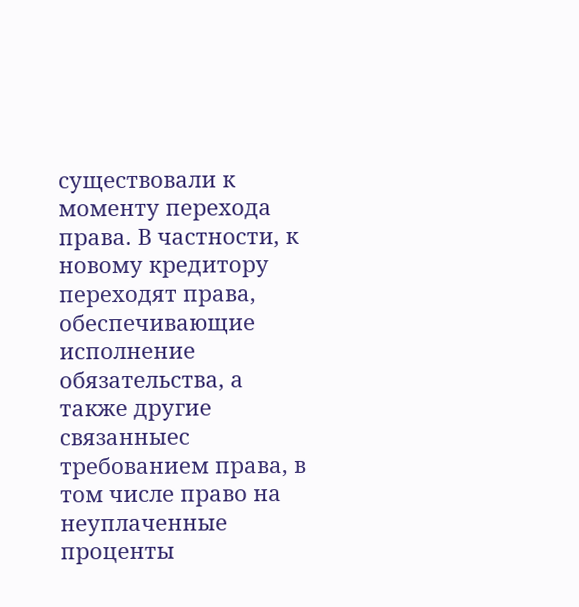существовали к моменту перехода права. В частности, к новому кредитору переходят права, обеспечивающие исполнение обязательства, а также другие связанныес требованием права, в том числе право на неуплаченные проценты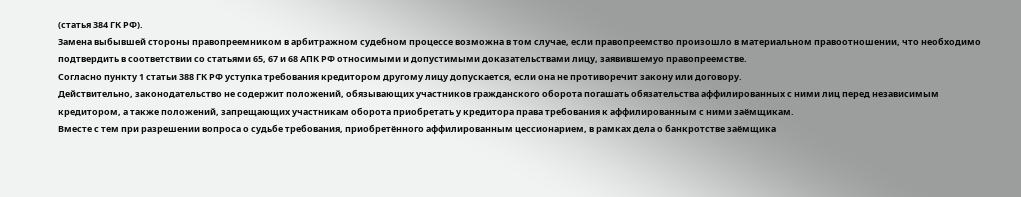(статья 384 ГК РФ).
Замена выбывшей стороны правопреемником в арбитражном судебном процессе возможна в том случае, если правопреемство произошло в материальном правоотношении, что необходимо подтвердить в соответствии со статьями 65, 67 и 68 АПК РФ относимыми и допустимыми доказательствами лицу, заявившемуо правопреемстве.
Согласно пункту 1 статьи 388 ГК РФ уступка требования кредитором другому лицу допускается, если она не противоречит закону или договору.
Действительно, законодательство не содержит положений, обязывающих участников гражданского оборота погашать обязательства аффилированных с ними лиц перед независимым кредитором, а также положений, запрещающих участникам оборота приобретать у кредитора права требования к аффилированным с ними заёмщикам.
Вместе с тем при разрешении вопроса о судьбе требования, приобретённого аффилированным цессионарием, в рамках дела о банкротстве заёмщика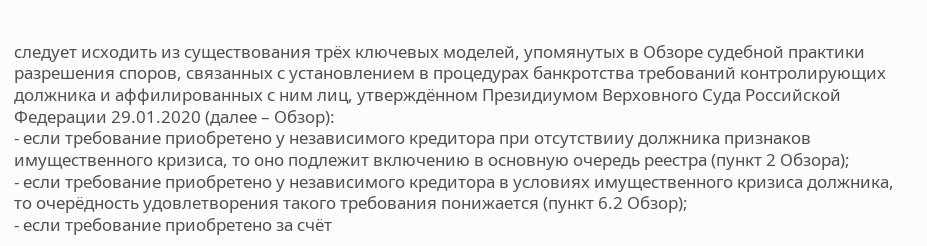следует исходить из существования трёх ключевых моделей, упомянутых в Обзоре судебной практики разрешения споров, связанных с установлением в процедурах банкротства требований контролирующих должника и аффилированных с ним лиц, утверждённом Президиумом Верховного Суда Российской Федерации 29.01.2020 (далее – Обзор):
- если требование приобретено у независимого кредитора при отсутствииу должника признаков имущественного кризиса, то оно подлежит включению в основную очередь реестра (пункт 2 Обзора);
- если требование приобретено у независимого кредитора в условиях имущественного кризиса должника, то очерёдность удовлетворения такого требования понижается (пункт 6.2 Обзор);
- если требование приобретено за счёт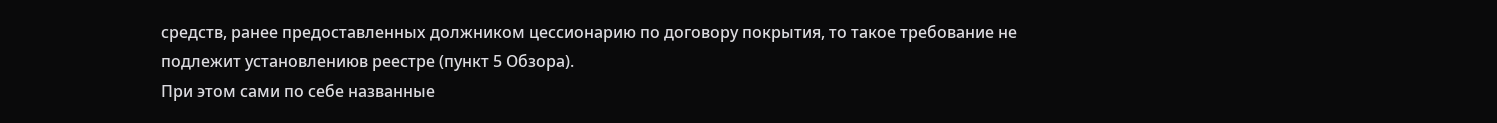средств, ранее предоставленных должником цессионарию по договору покрытия, то такое требование не подлежит установлениюв реестре (пункт 5 Обзора).
При этом сами по себе названные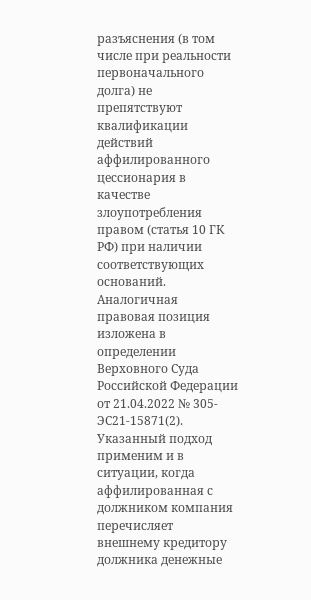разъяснения (в том числе при реальности первоначального долга) не препятствуют квалификации действий аффилированного цессионария в качестве злоупотребления правом (статья 10 ГК РФ) при наличии соответствующих оснований.
Аналогичная правовая позиция изложена в определении Верховного Суда Российской Федерации от 21.04.2022 № 305-ЭС21-15871(2).
Указанный подход применим и в ситуации, когда аффилированная с должником компания перечисляет внешнему кредитору должника денежные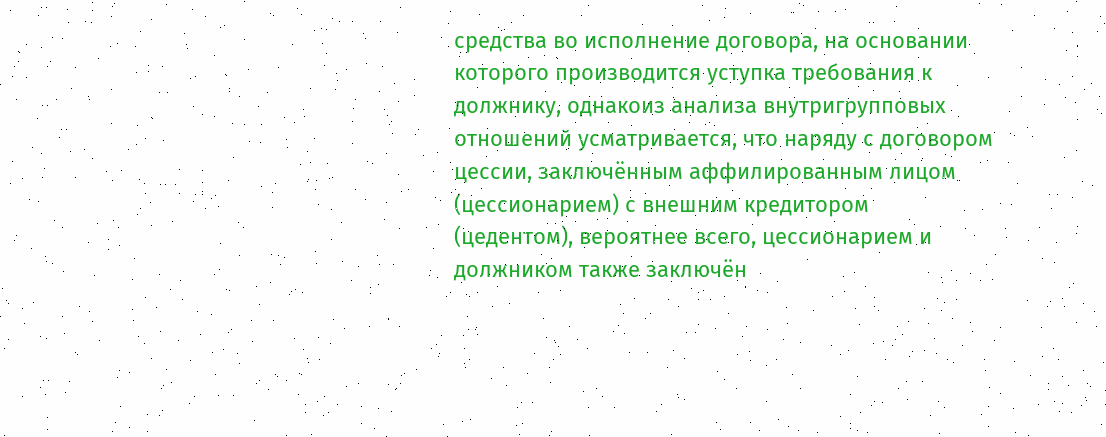средства во исполнение договора, на основании которого производится уступка требования к должнику, однакоиз анализа внутригрупповых отношений усматривается, что наряду с договором цессии, заключённым аффилированным лицом (цессионарием) с внешним кредитором (цедентом), вероятнее всего, цессионарием и должником также заключён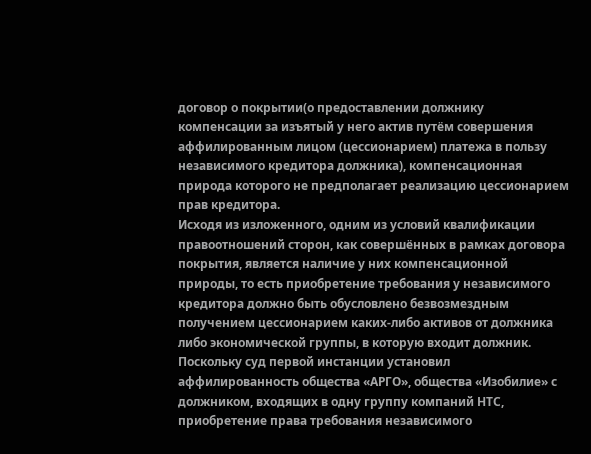договор о покрытии(о предоставлении должнику компенсации за изъятый у него актив путём совершения аффилированным лицом (цессионарием) платежа в пользу независимого кредитора должника), компенсационная природа которого не предполагает реализацию цессионарием прав кредитора.
Исходя из изложенного, одним из условий квалификации правоотношений сторон, как совершённых в рамках договора покрытия, является наличие у них компенсационной природы, то есть приобретение требования у независимого кредитора должно быть обусловлено безвозмездным получением цессионарием каких-либо активов от должника либо экономической группы, в которую входит должник.
Поскольку суд первой инстанции установил аффилированность общества «АРГО», общества «Изобилие» с должником, входящих в одну группу компаний НТС, приобретение права требования независимого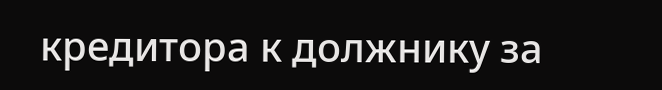кредитора к должнику за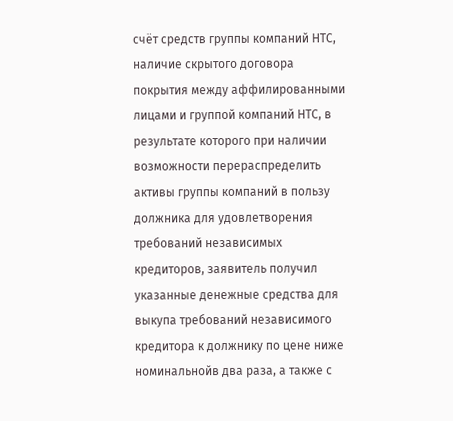счёт средств группы компаний НТС, наличие скрытого договора покрытия между аффилированными лицами и группой компаний НТС, в результате которого при наличии возможности перераспределить активы группы компаний в пользу должника для удовлетворения требований независимых кредиторов, заявитель получил указанные денежные средства для выкупа требований независимого кредитора к должнику по цене ниже номинальнойв два раза, а также с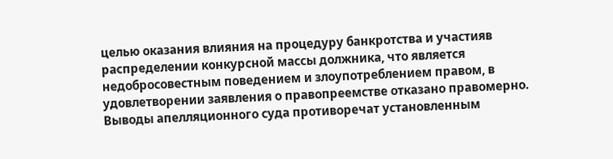целью оказания влияния на процедуру банкротства и участияв распределении конкурсной массы должника, что является недобросовестным поведением и злоупотреблением правом, в удовлетворении заявления о правопреемстве отказано правомерно.
Выводы апелляционного суда противоречат установленным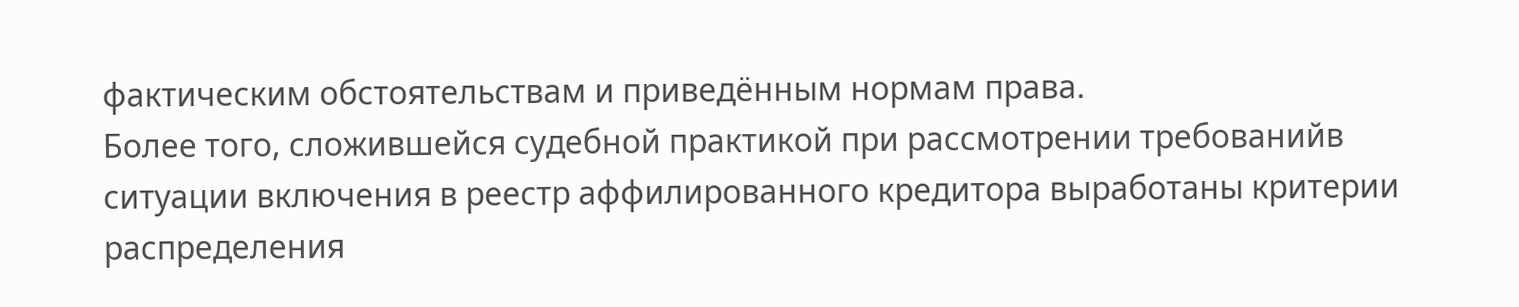фактическим обстоятельствам и приведённым нормам права.
Более того, сложившейся судебной практикой при рассмотрении требованийв ситуации включения в реестр аффилированного кредитора выработаны критерии распределения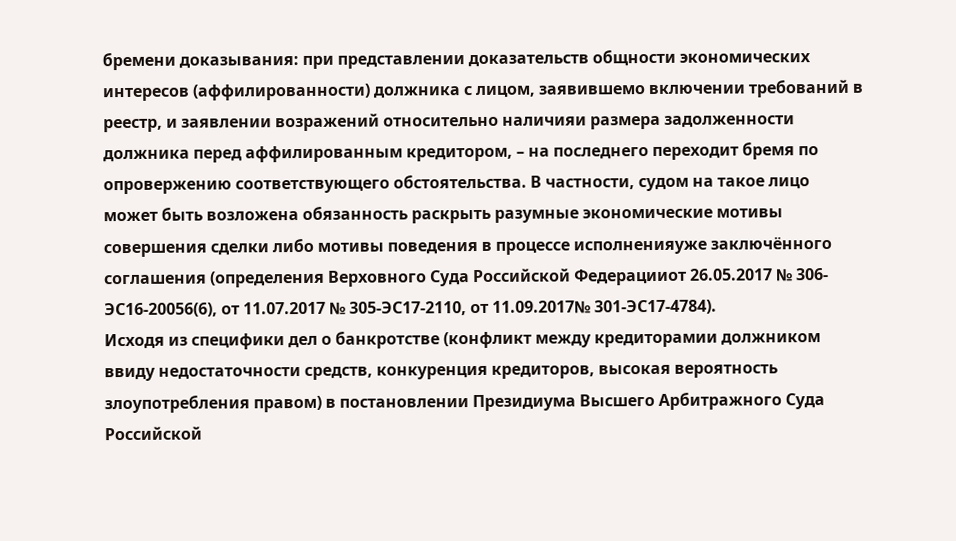бремени доказывания: при представлении доказательств общности экономических интересов (аффилированности) должника с лицом, заявившемо включении требований в реестр, и заявлении возражений относительно наличияи размера задолженности должника перед аффилированным кредитором, – на последнего переходит бремя по опровержению соответствующего обстоятельства. В частности, судом на такое лицо может быть возложена обязанность раскрыть разумные экономические мотивы совершения сделки либо мотивы поведения в процессе исполненияуже заключённого соглашения (определения Верховного Суда Российской Федерацииот 26.05.2017 № 306-ЭС16-20056(6), от 11.07.2017 № 305-ЭС17-2110, от 11.09.2017№ 301-ЭС17-4784).
Исходя из специфики дел о банкротстве (конфликт между кредиторамии должником ввиду недостаточности средств, конкуренция кредиторов, высокая вероятность злоупотребления правом) в постановлении Президиума Высшего Арбитражного Суда Российской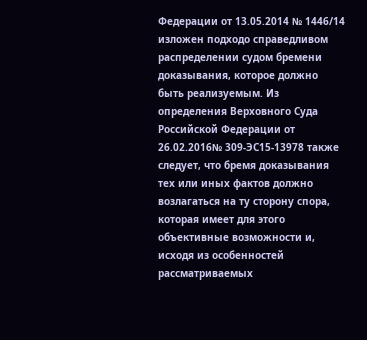Федерации от 13.05.2014 № 1446/14 изложен подходо справедливом распределении судом бремени доказывания, которое должно быть реализуемым. Из определения Верховного Суда Российской Федерации от 26.02.2016№ 309-ЭС15-13978 также следует, что бремя доказывания тех или иных фактов должно возлагаться на ту сторону спора, которая имеет для этого объективные возможности и, исходя из особенностей рассматриваемых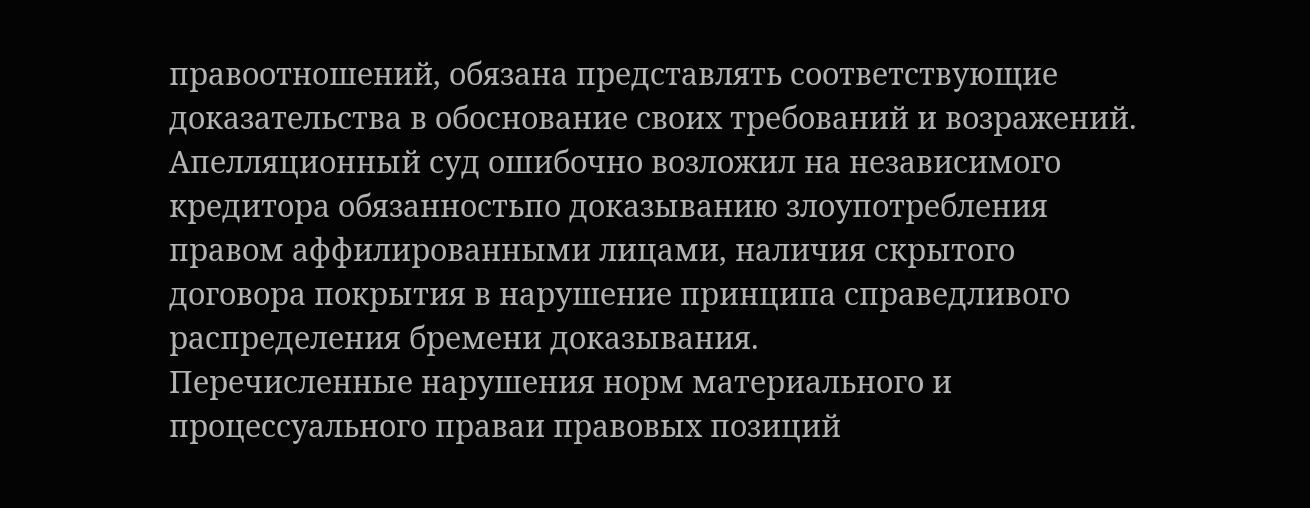правоотношений, обязана представлять соответствующие доказательства в обоснование своих требований и возражений.
Апелляционный суд ошибочно возложил на независимого кредитора обязанностьпо доказыванию злоупотребления правом аффилированными лицами, наличия скрытого договора покрытия в нарушение принципа справедливого распределения бремени доказывания.
Перечисленные нарушения норм материального и процессуального праваи правовых позиций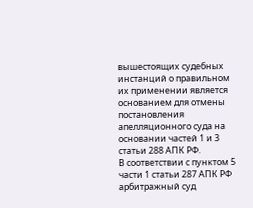вышестоящих судебных инстанций о правильном их применении является основанием для отмены постановления апелляционного суда на основании частей 1 и 3 статьи 288 АПК РФ.
В соответствии с пунктом 5 части 1 статьи 287 АПК РФ арбитражный суд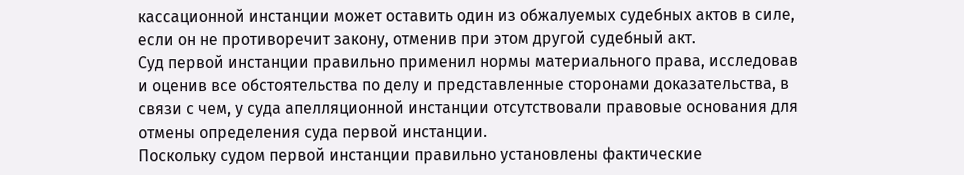кассационной инстанции может оставить один из обжалуемых судебных актов в силе, если он не противоречит закону, отменив при этом другой судебный акт.
Суд первой инстанции правильно применил нормы материального права, исследовав и оценив все обстоятельства по делу и представленные сторонами доказательства, в связи с чем, у суда апелляционной инстанции отсутствовали правовые основания для отмены определения суда первой инстанции.
Поскольку судом первой инстанции правильно установлены фактические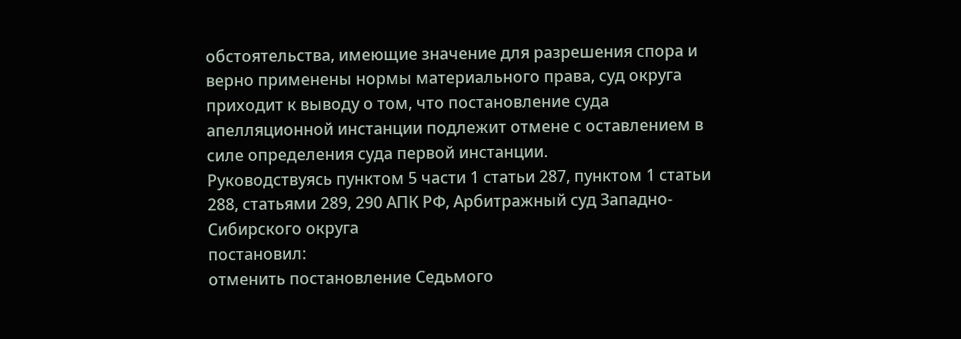обстоятельства, имеющие значение для разрешения спора и верно применены нормы материального права, суд округа приходит к выводу о том, что постановление суда апелляционной инстанции подлежит отмене с оставлением в силе определения суда первой инстанции.
Руководствуясь пунктом 5 части 1 статьи 287, пунктом 1 статьи 288, статьями 289, 290 АПК РФ, Арбитражный суд Западно-Сибирского округа
постановил:
отменить постановление Седьмого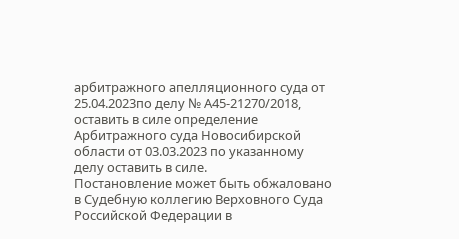арбитражного апелляционного суда от 25.04.2023по делу № А45-21270/2018, оставить в силе определение Арбитражного суда Новосибирской области от 03.03.2023 по указанному делу оставить в силе.
Постановление может быть обжаловано в Судебную коллегию Верховного Суда Российской Федерации в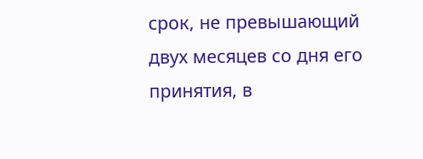срок, не превышающий двух месяцев со дня его принятия, в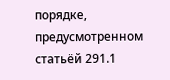порядке, предусмотренном статьёй 291.1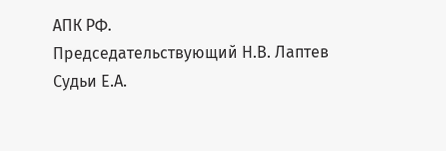АПК РФ.
Председательствующий Н.В. Лаптев
Судьи Е.А.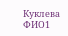Куклева
ФИО1